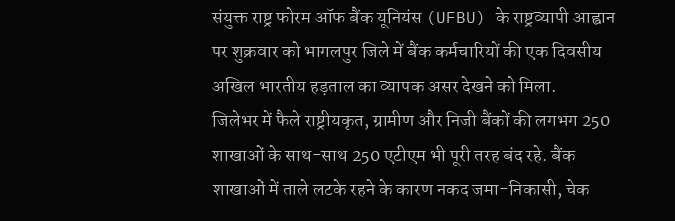संयुक्त राष्ट्र फोरम ऑफ बैंक यूनियंस (UFBU) के राष्ट्रव्यापी आह्वान पर शुक्रवार को भागलपुर जिले में बैंक कर्मचारियों की एक दिवसीय अखिल भारतीय हड़ताल का व्यापक असर देखने को मिला.
जिलेभर में फैले राष्ट्रीयकृत, ग्रामीण और निजी बैंकों की लगभग 250 शाखाओं के साथ-साथ 250 एटीएम भी पूरी तरह बंद रहे. बैंक शाखाओं में ताले लटके रहने के कारण नकद जमा-निकासी, चेक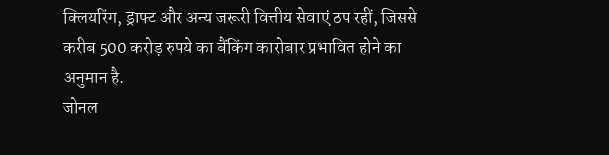क्लियरिंग, ड्राफ्ट और अन्य जरूरी वित्तीय सेवाएं ठप रहीं, जिससे करीब 500 करोड़ रुपये का बैंकिंग कारोबार प्रभावित होने का अनुमान है.
जोनल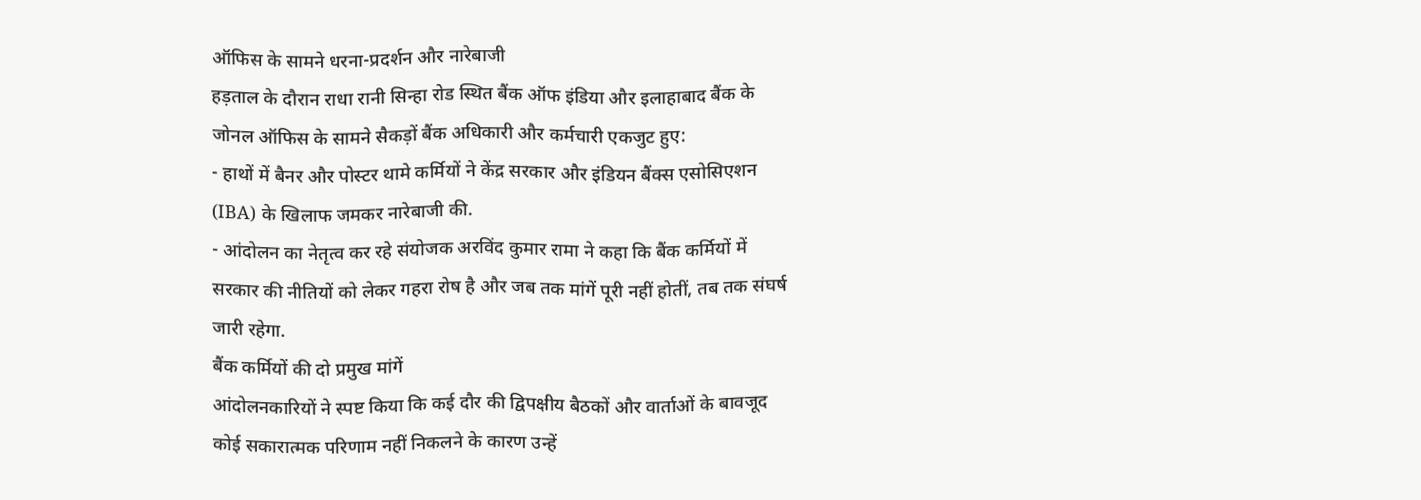ऑफिस के सामने धरना-प्रदर्शन और नारेबाजी
हड़ताल के दौरान राधा रानी सिन्हा रोड स्थित बैंक ऑफ इंडिया और इलाहाबाद बैंक के जोनल ऑफिस के सामने सैकड़ों बैंक अधिकारी और कर्मचारी एकजुट हुए:
- हाथों में बैनर और पोस्टर थामे कर्मियों ने केंद्र सरकार और इंडियन बैंक्स एसोसिएशन (IBA) के खिलाफ जमकर नारेबाजी की.
- आंदोलन का नेतृत्व कर रहे संयोजक अरविंद कुमार रामा ने कहा कि बैंक कर्मियों में सरकार की नीतियों को लेकर गहरा रोष है और जब तक मांगें पूरी नहीं होतीं, तब तक संघर्ष जारी रहेगा.
बैंक कर्मियों की दो प्रमुख मांगें
आंदोलनकारियों ने स्पष्ट किया कि कई दौर की द्विपक्षीय बैठकों और वार्ताओं के बावजूद कोई सकारात्मक परिणाम नहीं निकलने के कारण उन्हें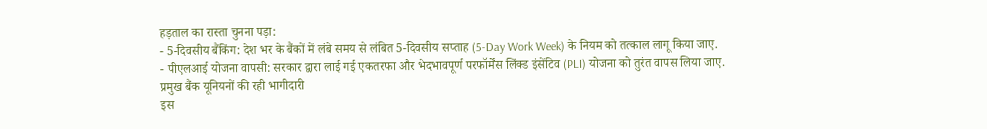हड़ताल का रास्ता चुनना पड़ा:
- 5-दिवसीय बैंकिंग: देश भर के बैंकों में लंबे समय से लंबित 5-दिवसीय सप्ताह (5-Day Work Week) के नियम को तत्काल लागू किया जाए.
- पीएलआई योजना वापसी: सरकार द्वारा लाई गई एकतरफा और भेदभावपूर्ण परफॉर्मेंस लिंक्ड इंसेंटिव (PLI) योजना को तुरंत वापस लिया जाए.
प्रमुख बैंक यूनियनों की रही भागीदारी
इस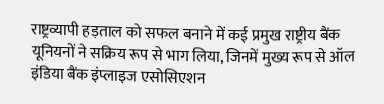राष्ट्रव्यापी हड़ताल को सफल बनाने में कई प्रमुख राष्ट्रीय बैंक यूनियनों ने सक्रिय रूप से भाग लिया, जिनमें मुख्य रूप से ऑल इंडिया बैंक इंप्लाइज एसोसिएशन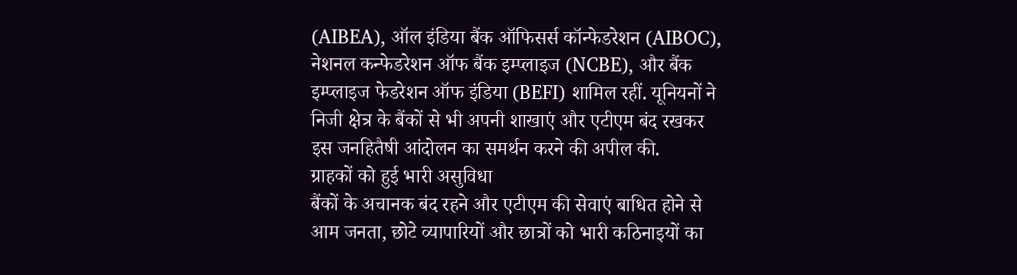(AIBEA), ऑल इंडिया बैंक ऑफिसर्स कॉन्फेडरेशन (AIBOC), नेशनल कन्फेडरेशन ऑफ बैंक इम्प्लाइज (NCBE), और बैंक इम्प्लाइज फेडरेशन ऑफ इंडिया (BEFI) शामिल रहीं. यूनियनों ने निजी क्षेत्र के बैंकों से भी अपनी शाखाएं और एटीएम बंद रखकर इस जनहितैषी आंदोलन का समर्थन करने की अपील की.
ग्राहकों को हुई भारी असुविधा
बैंकों के अचानक बंद रहने और एटीएम की सेवाएं बाधित होने से आम जनता, छोटे व्यापारियों और छात्रों को भारी कठिनाइयों का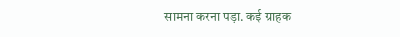सामना करना पड़ा. कई ग्राहक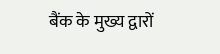बैंक के मुख्य द्वारों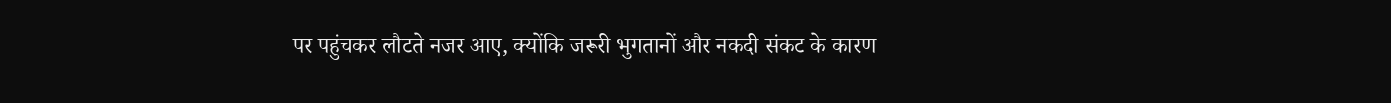पर पहुंचकर लौटते नजर आए, क्योंकि जरूरी भुगतानों और नकदी संकट के कारण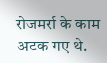रोजमर्रा के काम अटक गए थे.